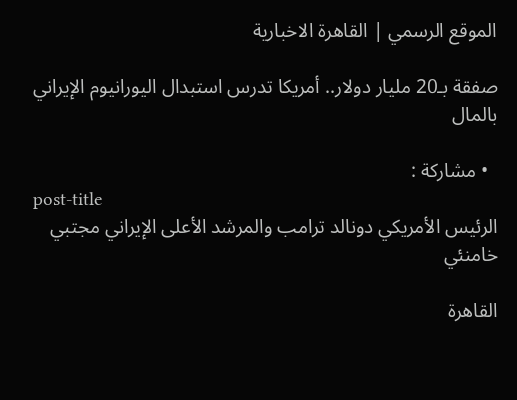الموقع الرسمي | القاهرة الاخبارية

صفقة بـ20 مليار دولار.. أمريكا تدرس استبدال اليورانيوم الإيراني بالمال

  • مشاركة :
post-title
الرئيس الأمريكي دونالد ترامب والمرشد الأعلى الإيراني مجتبي خامنئي

القاهرة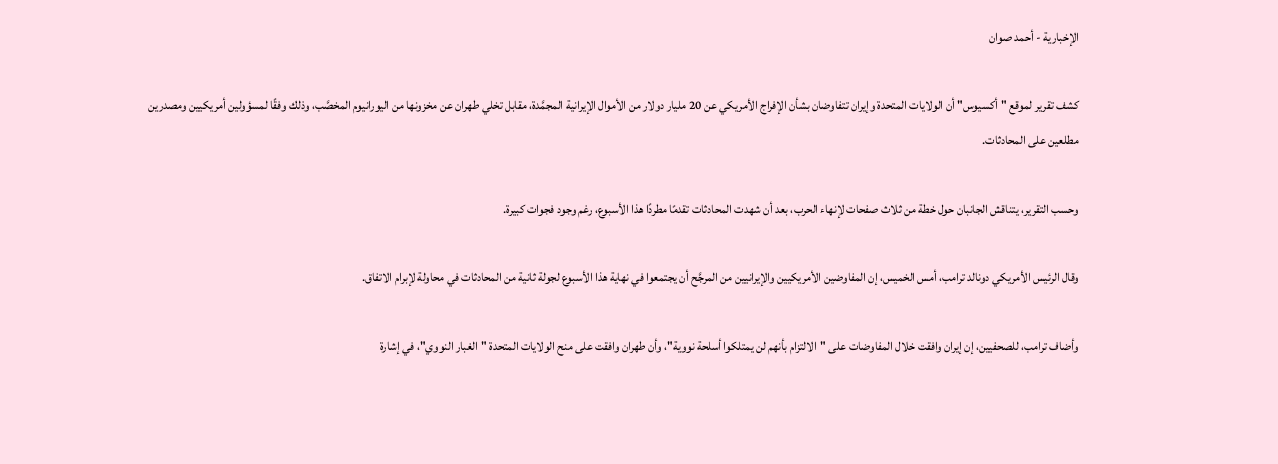الإخبارية - أحمد صوان

كشف تقرير لموقع "أكسيوس" أن الولايات المتحدة وإيران تتفاوضان بشأن الإفراج الأمريكي عن 20 مليار دولار من الأموال الإيرانية المجمَّدة، مقابل تخلي طهران عن مخزونها من اليورانيوم المخصَّب، وذلك وفقًا لمسؤولين أمريكيين ومصدرين مطلعين على المحادثات.

وحسب التقرير، يتناقش الجانبان حول خطة من ثلاث صفحات لإنهاء الحرب، بعد أن شهدت المحادثات تقدمًا مطردًا هذا الأسبوع، رغم وجود فجوات كبيرة.

وقال الرئيس الأمريكي دونالد ترامب، أمس الخميس، إن المفاوضين الأمريكيين والإيرانيين من المرجَّح أن يجتمعوا في نهاية هذا الأسبوع لجولة ثانية من المحادثات في محاولة لإبرام الاتفاق.

وأضاف ترامب، للصحفيين، إن إيران وافقت خلال المفاوضات على "الالتزام بأنهم لن يمتلكوا أسلحة نووية"، وأن طهران وافقت على منح الولايات المتحدة "الغبار النووي"، في إشارة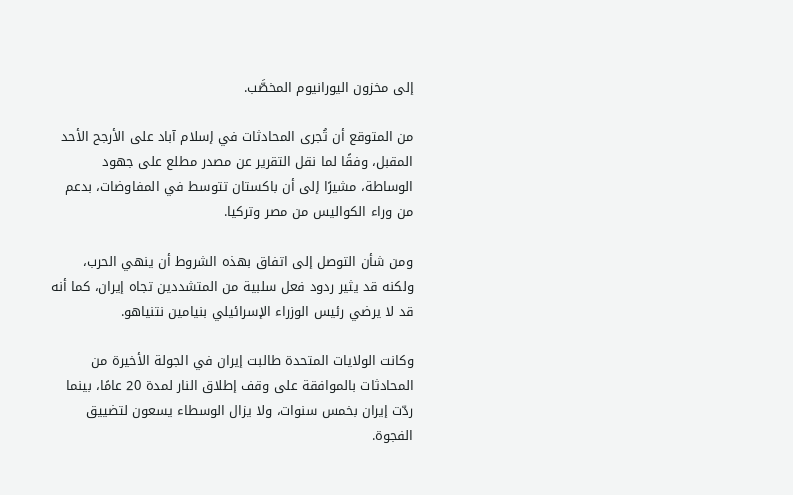إلى مخزون اليورانيوم المخصَّب.

من المتوقع أن تُجرى المحادثات في إسلام آباد على الأرجح الأحد المقبل، وفقًا لما نقل التقرير عن مصدر مطلع على جهود الوساطة، مشيرًا إلى أن باكستان تتوسط في المفاوضات، بدعم من وراء الكواليس من مصر وتركيا.

ومن شأن التوصل إلى اتفاق بهذه الشروط أن ينهي الحرب، ولكنه قد يثير ردود فعل سلبية من المتشددين تجاه إيران، كما أنه قد لا يرضي رئيس الوزراء الإسرائيلي بنيامين نتنياهو.

وكانت الولايات المتحدة طالبت إيران في الجولة الأخيرة من المحادثات بالموافقة على وقف إطلاق النار لمدة 20 عامًا، بينما ردّت إيران بخمس سنوات، ولا يزال الوسطاء يسعون لتضييق الفجوة.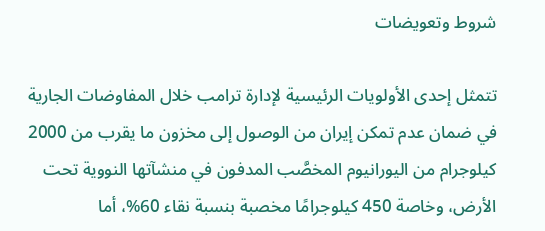شروط وتعويضات

تتمثل إحدى الأولويات الرئيسية لإدارة ترامب خلال المفاوضات الجارية في ضمان عدم تمكن إيران من الوصول إلى مخزون ما يقرب من 2000 كيلوجرام من اليورانيوم المخصَّب المدفون في منشآتها النووية تحت الأرض، وخاصة 450 كيلوجرامًا مخصبة بنسبة نقاء 60%، أما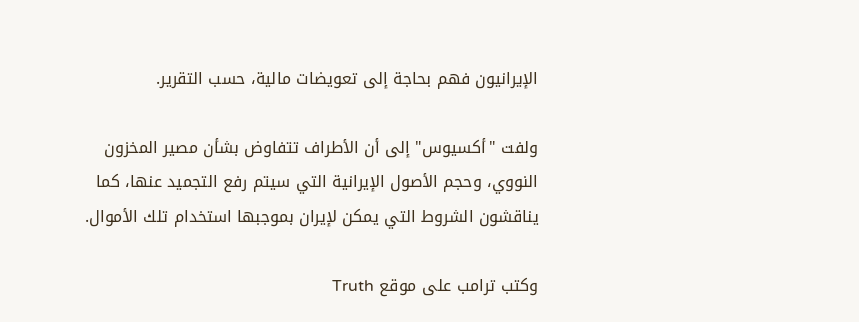الإيرانيون فهم بحاجة إلى تعويضات مالية، حسب التقرير.

ولفت "أكسيوس" إلى أن الأطراف تتفاوض بشأن مصير المخزون النووي، وحجم الأصول الإيرانية التي سيتم رفع التجميد عنها، كما يناقشون الشروط التي يمكن لإيران بموجبها استخدام تلك الأموال.

وكتب ترامب على موقع Truth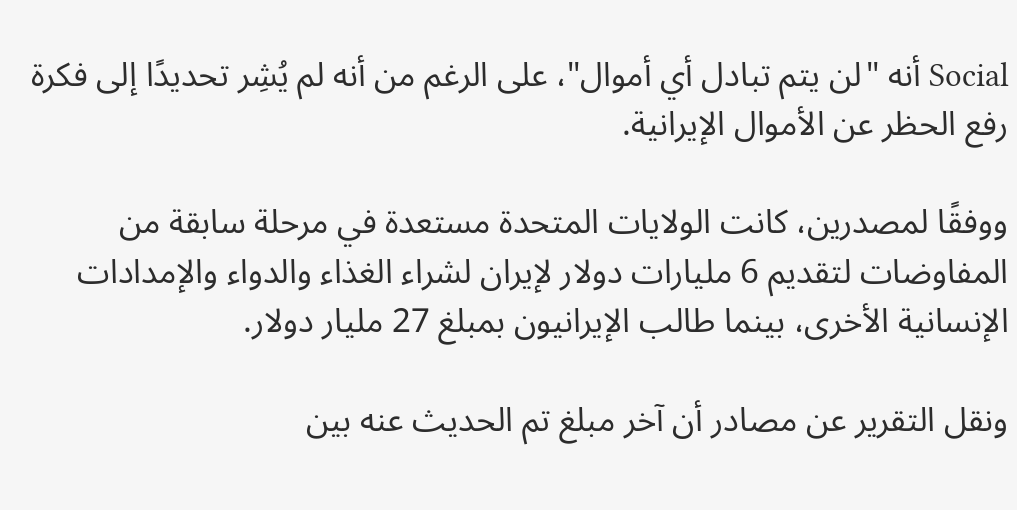Social أنه "لن يتم تبادل أي أموال"، على الرغم من أنه لم يُشِر تحديدًا إلى فكرة رفع الحظر عن الأموال الإيرانية.

ووفقًا لمصدرين، كانت الولايات المتحدة مستعدة في مرحلة سابقة من المفاوضات لتقديم 6 مليارات دولار لإيران لشراء الغذاء والدواء والإمدادات الإنسانية الأخرى، بينما طالب الإيرانيون بمبلغ 27 مليار دولار.

ونقل التقرير عن مصادر أن آخر مبلغ تم الحديث عنه بين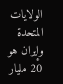الولايات المتحدة وإيران هو 20 مليار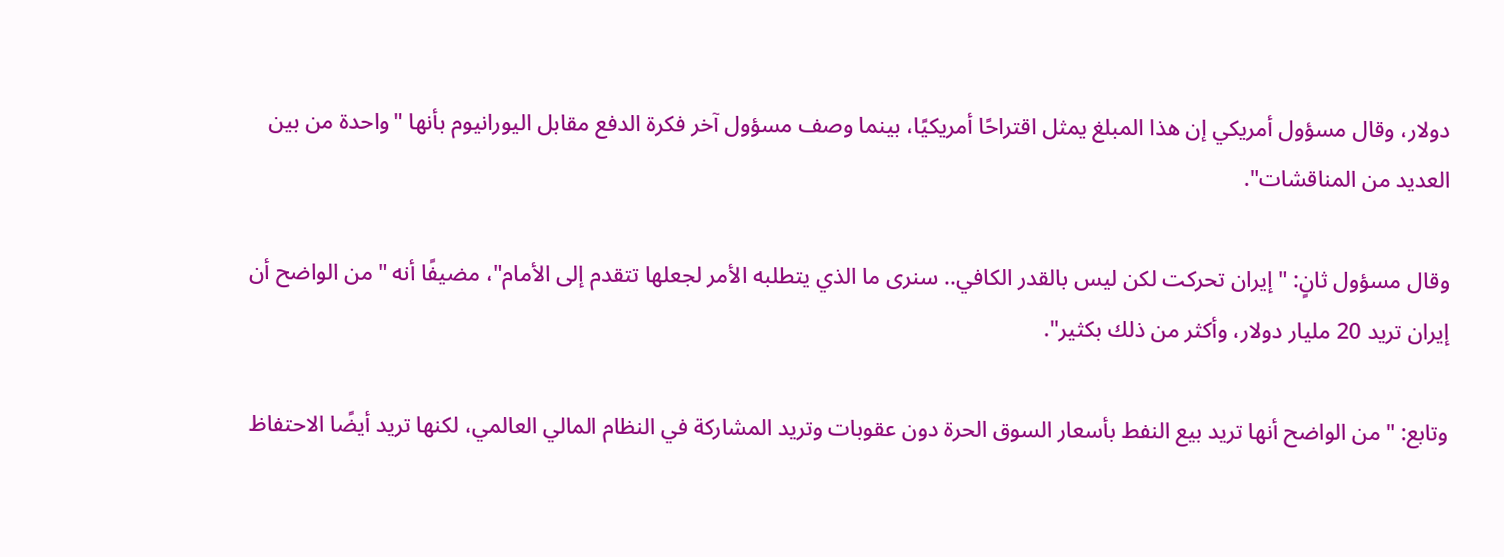دولار، وقال مسؤول أمريكي إن هذا المبلغ يمثل اقتراحًا أمريكيًا، بينما وصف مسؤول آخر فكرة الدفع مقابل اليورانيوم بأنها "واحدة من بين العديد من المناقشات".

وقال مسؤول ثانٍ: "إيران تحركت لكن ليس بالقدر الكافي.. سنرى ما الذي يتطلبه الأمر لجعلها تتقدم إلى الأمام"، مضيفًا أنه "من الواضح أن إيران تريد 20 مليار دولار، وأكثر من ذلك بكثير".

وتابع: "من الواضح أنها تريد بيع النفط بأسعار السوق الحرة دون عقوبات وتريد المشاركة في النظام المالي العالمي، لكنها تريد أيضًا الاحتفاظ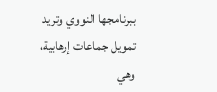ببرنامجها النووي وتريد تمويل جماعات إرهابية، وهي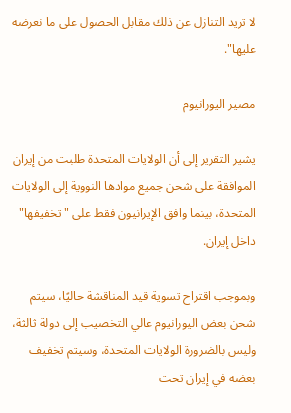لا تريد التنازل عن ذلك مقابل الحصول على ما نعرضه عليها".

مصير اليورانيوم

يشير التقرير إلى أن الولايات المتحدة طلبت من إيران الموافقة على شحن جميع موادها النووية إلى الولايات المتحدة، بينما وافق الإيرانيون فقط على "تخفيفها" داخل إيران.

وبموجب اقتراح تسوية قيد المناقشة حاليًا، سيتم شحن بعض اليورانيوم عالي التخصيب إلى دولة ثالثة، وليس بالضرورة الولايات المتحدة، وسيتم تخفيف بعضه في إيران تحت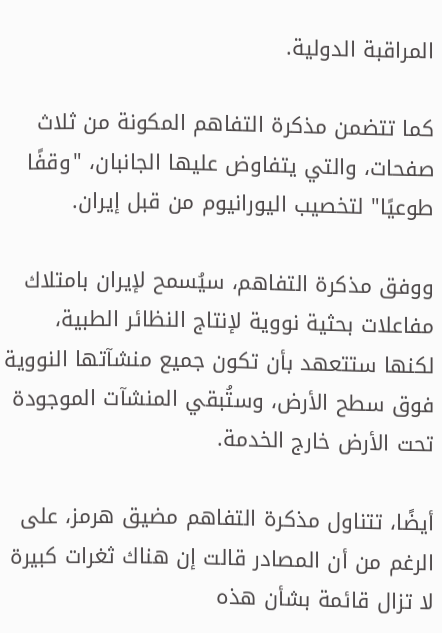المراقبة الدولية.

كما تتضمن مذكرة التفاهم المكونة من ثلاث صفحات، والتي يتفاوض عليها الجانبان، "وقفًا طوعيًا" لتخصيب اليورانيوم من قبل إيران.

ووفق مذكرة التفاهم، سيُسمح لإيران بامتلاك مفاعلات بحثية نووية لإنتاج النظائر الطبية، لكنها ستتعهد بأن تكون جميع منشآتها النووية فوق سطح الأرض، وستُبقي المنشآت الموجودة تحت الأرض خارج الخدمة.

أيضًا، تتناول مذكرة التفاهم مضيق هرمز، على الرغم من أن المصادر قالت إن هناك ثغرات كبيرة لا تزال قائمة بشأن هذه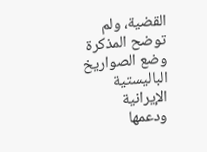القضية، ولم توضح المذكرة وضع الصواريخ الباليستية الإيرانية ودعمها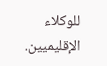للوكلاء الإقليميين.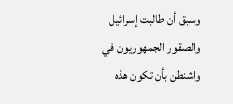وسبق أن طالبت إسرائيل والصقور الجمهوريون في واشنطن بأن تكون هذه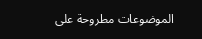الموضوعات مطروحة على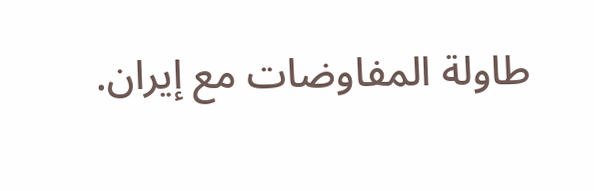طاولة المفاوضات مع إيران.